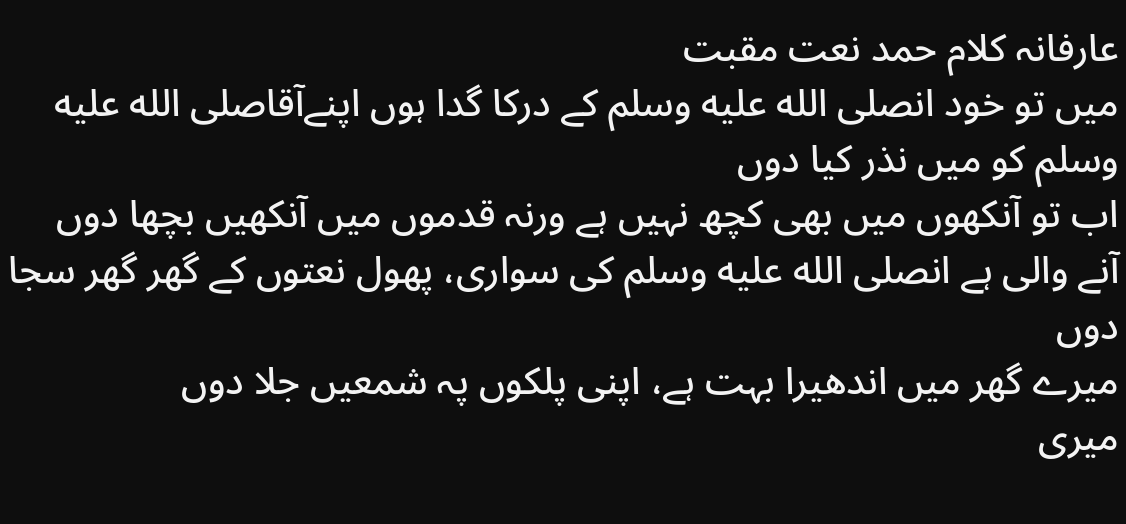عارفانہ کلام حمد نعت مقبت
میں تو خود انصلى الله عليه وسلم کے درکا گدا ہوں اپنےآقاصلى الله عليه وسلم کو میں نذر کیا دوں
اب تو آنکھوں میں بھی کچھ نہیں ہے ورنہ قدموں میں آنکھیں بچھا دوں
آنے والی ہے انصلى الله عليه وسلم کی سواری، پھول نعتوں کے گھر گھر سجا دوں
میرے گھر میں اندھیرا بہت ہے، اپنی پلکوں پہ شمعیں جلا دوں
میری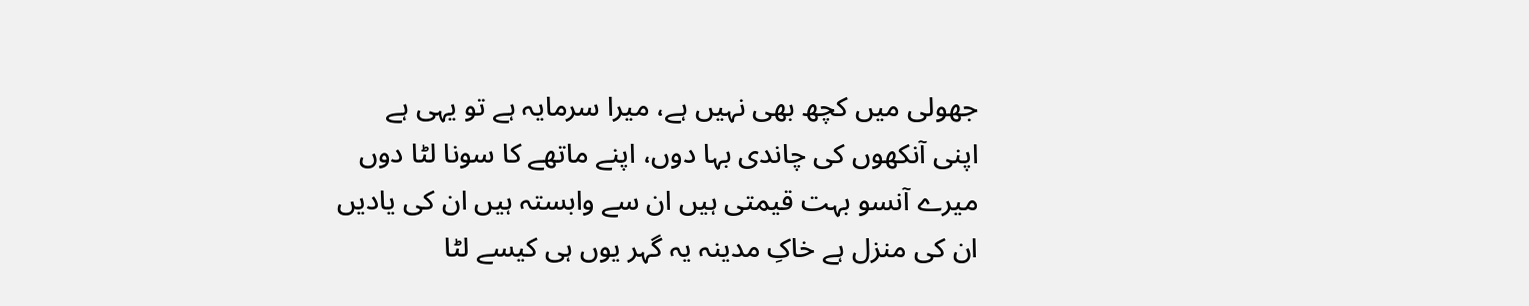جھولی میں کچھ بھی نہیں ہے، میرا سرمایہ ہے تو یہی ہے
اپنی آنکھوں کی چاندی بہا دوں، اپنے ماتھے کا سونا لٹا دوں
میرے آنسو بہت قیمتی ہیں ان سے وابستہ ہیں ان کی یادیں
ان کی منزل ہے خاکِ مدینہ یہ گہر یوں ہی کیسے لٹا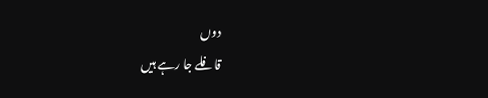دوں
قافلے جا رہے ہیں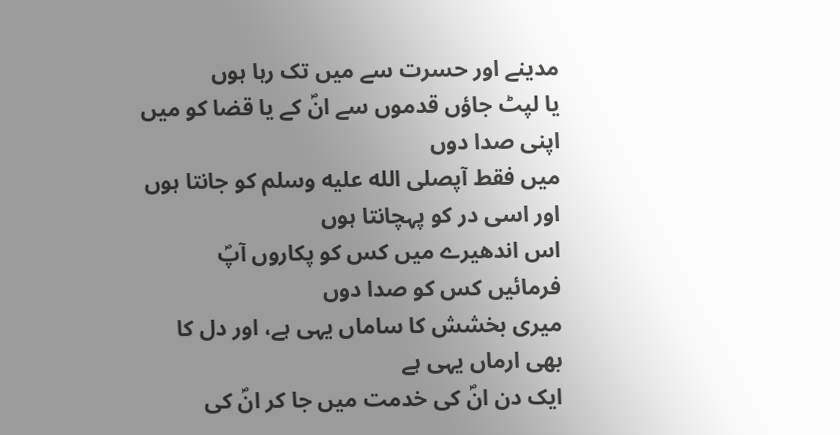مدینے اور حسرت سے میں تک رہا ہوں
یا لپٹ جاؤں قدموں سے انؐ کے یا قضا کو میں اپنی صدا دوں
میں فقط آپصلى الله عليه وسلم کو جانتا ہوں اور اسی در کو پہچانتا ہوں
اس اندھیرے میں کس کو پکاروں آپؐ فرمائیں کس کو صدا دوں
میری بخشش کا ساماں یہی ہے، اور دل کا بھی ارماں یہی ہے
ایک دن انؐ کی خدمت میں جا کر انؐ کی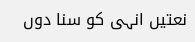نعتیں انہی کو سنا دوں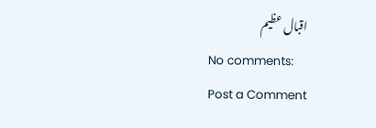اقبال عظیم
No comments:
Post a Comment